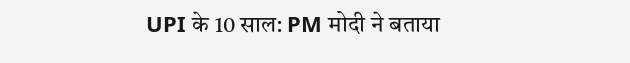UPI के 10 साल: PM मोदी ने बताया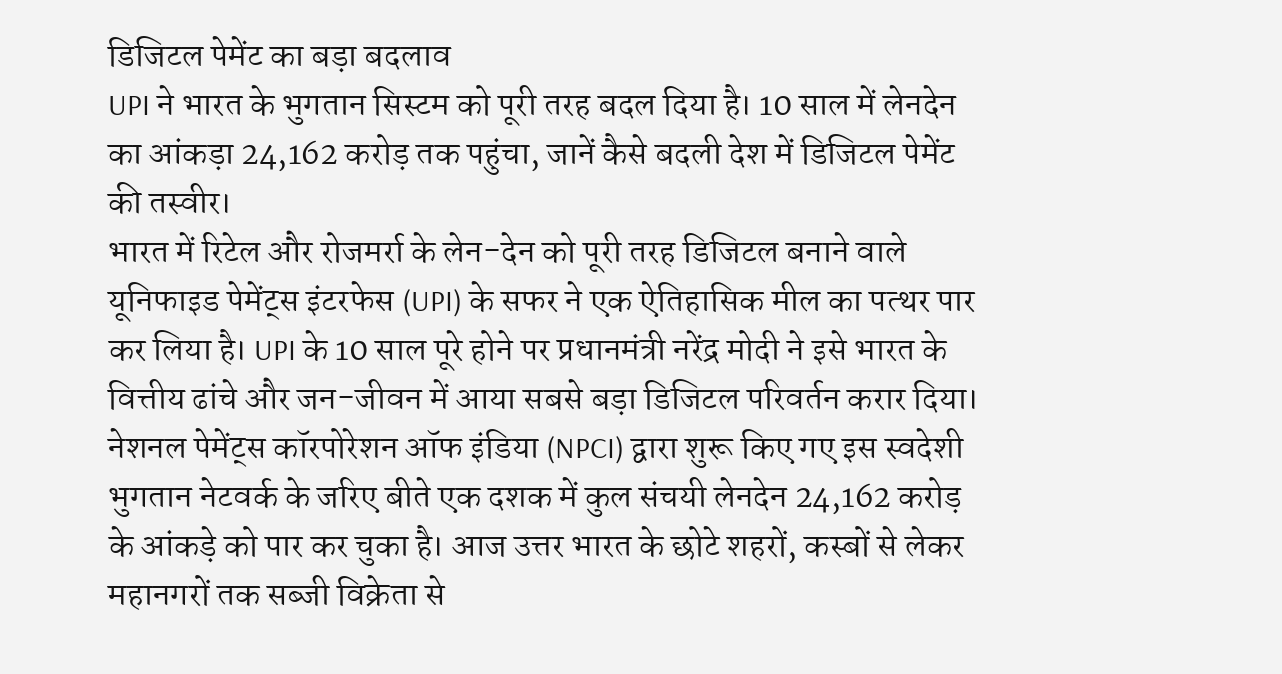डिजिटल पेमेंट का बड़ा बदलाव
UPI ने भारत के भुगतान सिस्टम को पूरी तरह बदल दिया है। 10 साल में लेनदेन का आंकड़ा 24,162 करोड़ तक पहुंचा, जानें कैसे बदली देश में डिजिटल पेमेंट की तस्वीर।
भारत में रिटेल और रोजमर्रा के लेन-देन को पूरी तरह डिजिटल बनाने वाले यूनिफाइड पेमेंट्स इंटरफेस (UPI) के सफर ने एक ऐतिहासिक मील का पत्थर पार कर लिया है। UPI के 10 साल पूरे होने पर प्रधानमंत्री नरेंद्र मोदी ने इसे भारत के वित्तीय ढांचे और जन-जीवन में आया सबसे बड़ा डिजिटल परिवर्तन करार दिया। नेशनल पेमेंट्स कॉरपोरेशन ऑफ इंडिया (NPCI) द्वारा शुरू किए गए इस स्वदेशी भुगतान नेटवर्क के जरिए बीते एक दशक में कुल संचयी लेनदेन 24,162 करोड़ के आंकड़े को पार कर चुका है। आज उत्तर भारत के छोटे शहरों, कस्बों से लेकर महानगरों तक सब्जी विक्रेता से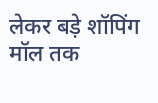लेकर बड़े शॉपिंग मॉल तक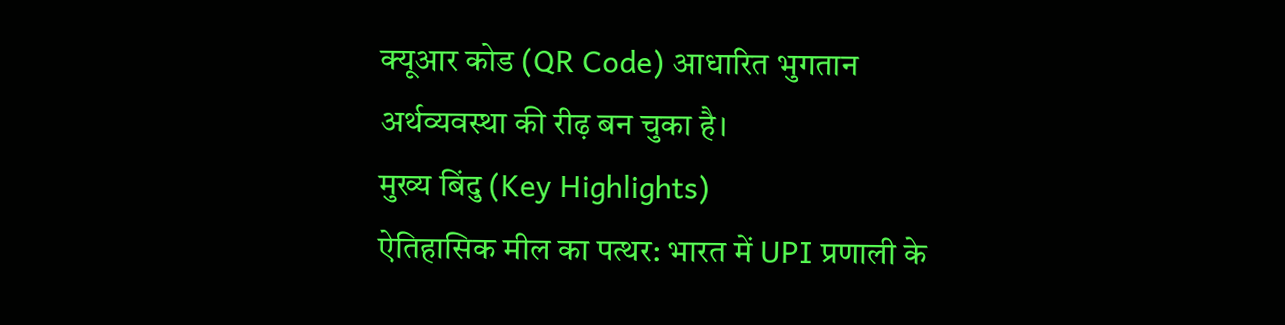क्यूआर कोड (QR Code) आधारित भुगतान अर्थव्यवस्था की रीढ़ बन चुका है।
मुख्य बिंदु (Key Highlights)
ऐतिहासिक मील का पत्थर: भारत में UPI प्रणाली के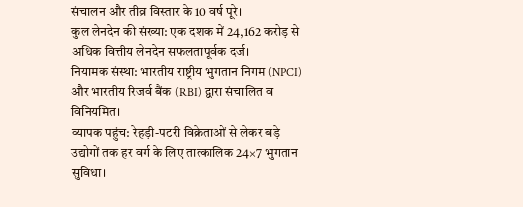संचालन और तीव्र विस्तार के 10 वर्ष पूरे।
कुल लेनदेन की संख्या: एक दशक में 24,162 करोड़ से अधिक वित्तीय लेनदेन सफलतापूर्वक दर्ज।
नियामक संस्था: भारतीय राष्ट्रीय भुगतान निगम (NPCI) और भारतीय रिजर्व बैंक (RBI) द्वारा संचालित व विनियमित।
व्यापक पहुंच: रेहड़ी-पटरी विक्रेताओं से लेकर बड़े उद्योगों तक हर वर्ग के लिए तात्कालिक 24×7 भुगतान सुविधा।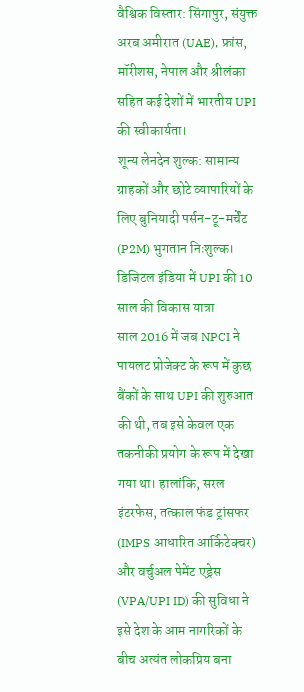वैश्विक विस्तार: सिंगापुर, संयुक्त अरब अमीरात (UAE), फ्रांस, मॉरीशस, नेपाल और श्रीलंका सहित कई देशों में भारतीय UPI की स्वीकार्यता।
शून्य लेनदेन शुल्क: सामान्य ग्राहकों और छोटे व्यापारियों के लिए बुनियादी पर्सन-टू-मर्चेंट (P2M) भुगतान निःशुल्क।
डिजिटल इंडिया में UPI की 10 साल की विकास यात्रा
साल 2016 में जब NPCI ने पायलट प्रोजेक्ट के रूप में कुछ बैंकों के साथ UPI की शुरुआत की थी, तब इसे केवल एक तकनीकी प्रयोग के रूप में देखा गया था। हालांकि, सरल इंटरफेस, तत्काल फंड ट्रांसफर (IMPS आधारित आर्किटेक्चर) और वर्चुअल पेमेंट एड्रेस (VPA/UPI ID) की सुविधा ने इसे देश के आम नागरिकों के बीच अत्यंत लोकप्रिय बना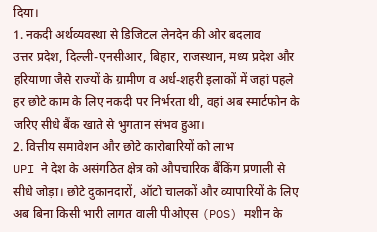दिया।
1. नकदी अर्थव्यवस्था से डिजिटल लेनदेन की ओर बदलाव
उत्तर प्रदेश, दिल्ली-एनसीआर, बिहार, राजस्थान, मध्य प्रदेश और हरियाणा जैसे राज्यों के ग्रामीण व अर्ध-शहरी इलाकों में जहां पहले हर छोटे काम के लिए नकदी पर निर्भरता थी, वहां अब स्मार्टफोन के जरिए सीधे बैंक खाते से भुगतान संभव हुआ।
2. वित्तीय समावेशन और छोटे कारोबारियों को लाभ
UPI ने देश के असंगठित क्षेत्र को औपचारिक बैंकिंग प्रणाली से सीधे जोड़ा। छोटे दुकानदारों, ऑटो चालकों और व्यापारियों के लिए अब बिना किसी भारी लागत वाली पीओएस (POS) मशीन के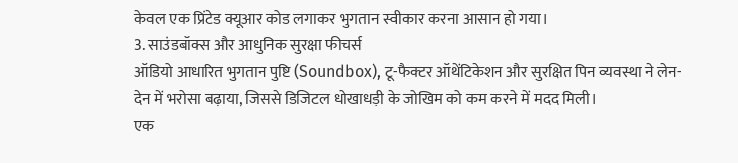केवल एक प्रिंटेड क्यूआर कोड लगाकर भुगतान स्वीकार करना आसान हो गया।
3. साउंडबॉक्स और आधुनिक सुरक्षा फीचर्स
ऑडियो आधारित भुगतान पुष्टि (Soundbox), टू-फैक्टर ऑथेंटिकेशन और सुरक्षित पिन व्यवस्था ने लेन-देन में भरोसा बढ़ाया, जिससे डिजिटल धोखाधड़ी के जोखिम को कम करने में मदद मिली।
एक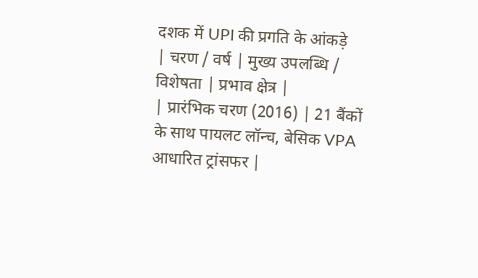दशक में UPI की प्रगति के आंकड़े
| चरण / वर्ष | मुख्य उपलब्धि / विशेषता | प्रभाव क्षेत्र |
| प्रारंभिक चरण (2016) | 21 बैंकों के साथ पायलट लॉन्च, बेसिक VPA आधारित ट्रांसफर |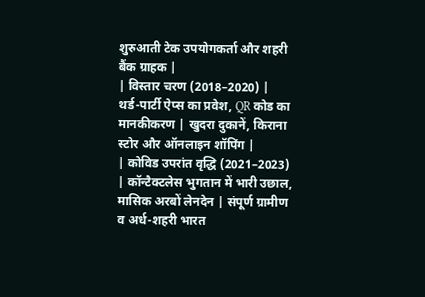शुरुआती टेक उपयोगकर्ता और शहरी बैंक ग्राहक |
| विस्तार चरण (2018–2020) | थर्ड-पार्टी ऐप्स का प्रवेश, QR कोड का मानकीकरण | खुदरा दुकानें, किराना स्टोर और ऑनलाइन शॉपिंग |
| कोविड उपरांत वृद्धि (2021–2023) | कॉन्टैक्टलेस भुगतान में भारी उछाल, मासिक अरबों लेनदेन | संपूर्ण ग्रामीण व अर्ध-शहरी भारत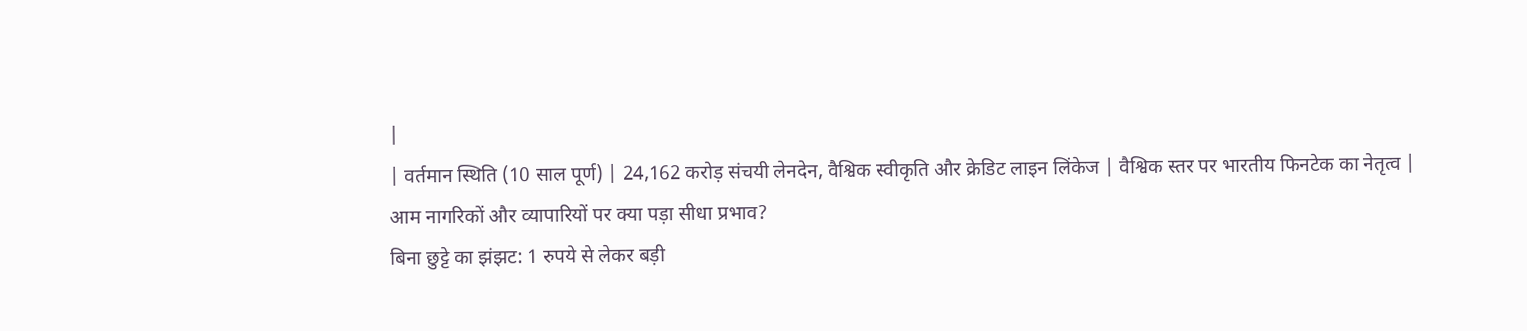|
| वर्तमान स्थिति (10 साल पूर्ण) | 24,162 करोड़ संचयी लेनदेन, वैश्विक स्वीकृति और क्रेडिट लाइन लिंकेज | वैश्विक स्तर पर भारतीय फिनटेक का नेतृत्व |
आम नागरिकों और व्यापारियों पर क्या पड़ा सीधा प्रभाव?
बिना छुट्टे का झंझट: 1 रुपये से लेकर बड़ी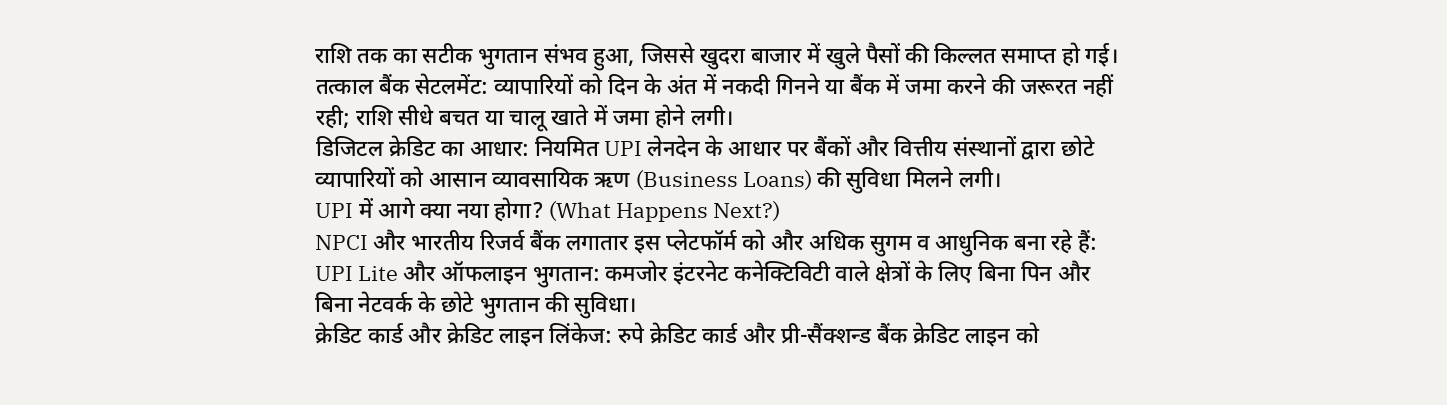राशि तक का सटीक भुगतान संभव हुआ, जिससे खुदरा बाजार में खुले पैसों की किल्लत समाप्त हो गई।
तत्काल बैंक सेटलमेंट: व्यापारियों को दिन के अंत में नकदी गिनने या बैंक में जमा करने की जरूरत नहीं रही; राशि सीधे बचत या चालू खाते में जमा होने लगी।
डिजिटल क्रेडिट का आधार: नियमित UPI लेनदेन के आधार पर बैंकों और वित्तीय संस्थानों द्वारा छोटे व्यापारियों को आसान व्यावसायिक ऋण (Business Loans) की सुविधा मिलने लगी।
UPI में आगे क्या नया होगा? (What Happens Next?)
NPCI और भारतीय रिजर्व बैंक लगातार इस प्लेटफॉर्म को और अधिक सुगम व आधुनिक बना रहे हैं:
UPI Lite और ऑफलाइन भुगतान: कमजोर इंटरनेट कनेक्टिविटी वाले क्षेत्रों के लिए बिना पिन और बिना नेटवर्क के छोटे भुगतान की सुविधा।
क्रेडिट कार्ड और क्रेडिट लाइन लिंकेज: रुपे क्रेडिट कार्ड और प्री-सैंक्शन्ड बैंक क्रेडिट लाइन को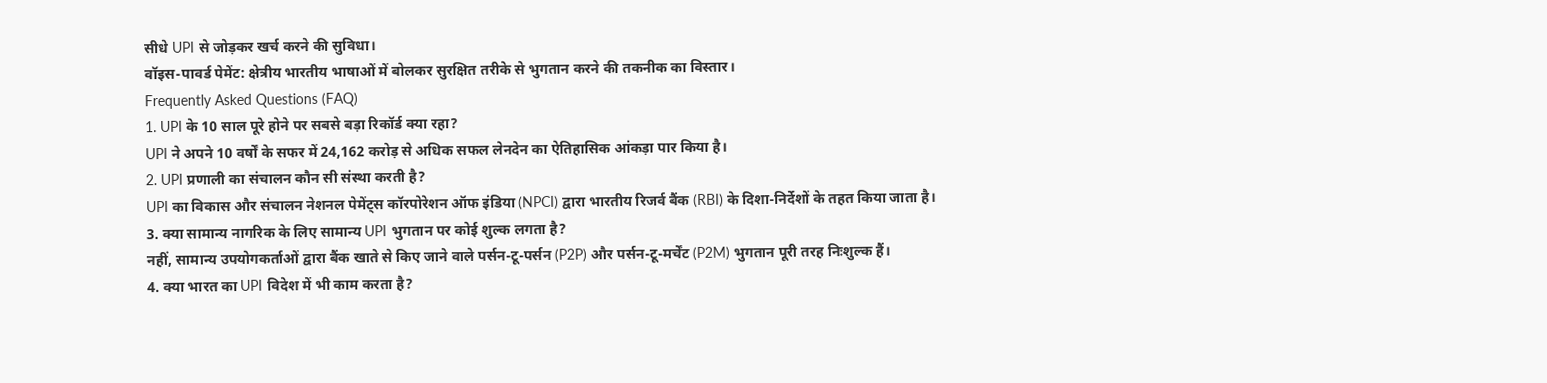सीधे UPI से जोड़कर खर्च करने की सुविधा।
वॉइस-पावर्ड पेमेंट: क्षेत्रीय भारतीय भाषाओं में बोलकर सुरक्षित तरीके से भुगतान करने की तकनीक का विस्तार।
Frequently Asked Questions (FAQ)
1. UPI के 10 साल पूरे होने पर सबसे बड़ा रिकॉर्ड क्या रहा?
UPI ने अपने 10 वर्षों के सफर में 24,162 करोड़ से अधिक सफल लेनदेन का ऐतिहासिक आंकड़ा पार किया है।
2. UPI प्रणाली का संचालन कौन सी संस्था करती है?
UPI का विकास और संचालन नेशनल पेमेंट्स कॉरपोरेशन ऑफ इंडिया (NPCI) द्वारा भारतीय रिजर्व बैंक (RBI) के दिशा-निर्देशों के तहत किया जाता है।
3. क्या सामान्य नागरिक के लिए सामान्य UPI भुगतान पर कोई शुल्क लगता है?
नहीं, सामान्य उपयोगकर्ताओं द्वारा बैंक खाते से किए जाने वाले पर्सन-टू-पर्सन (P2P) और पर्सन-टू-मर्चेंट (P2M) भुगतान पूरी तरह निःशुल्क हैं।
4. क्या भारत का UPI विदेश में भी काम करता है?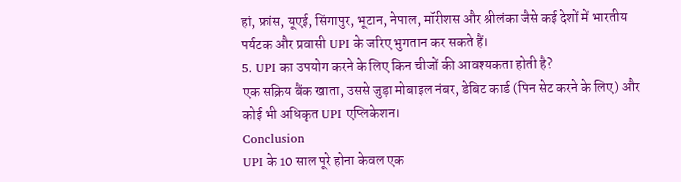हां, फ्रांस, यूएई, सिंगापुर, भूटान, नेपाल, मॉरीशस और श्रीलंका जैसे कई देशों में भारतीय पर्यटक और प्रवासी UPI के जरिए भुगतान कर सकते हैं।
5. UPI का उपयोग करने के लिए किन चीजों की आवश्यकता होती है?
एक सक्रिय बैंक खाता, उससे जुड़ा मोबाइल नंबर, डेबिट कार्ड (पिन सेट करने के लिए) और कोई भी अधिकृत UPI एप्लिकेशन।
Conclusion
UPI के 10 साल पूरे होना केवल एक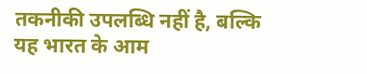तकनीकी उपलब्धि नहीं है, बल्कि यह भारत के आम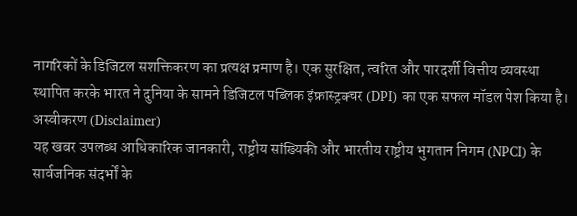नागरिकों के डिजिटल सशक्तिकरण का प्रत्यक्ष प्रमाण है। एक सुरक्षित, त्वरित और पारदर्शी वित्तीय व्यवस्था स्थापित करके भारत ने दुनिया के सामने डिजिटल पब्लिक इंफ्रास्ट्रक्चर (DPI) का एक सफल मॉडल पेश किया है।
अस्वीकरण (Disclaimer)
यह खबर उपलब्ध आधिकारिक जानकारी, राष्ट्रीय सांख्यिकी और भारतीय राष्ट्रीय भुगतान निगम (NPCI) के सार्वजनिक संदर्भों के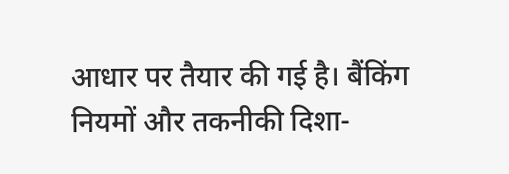आधार पर तैयार की गई है। बैंकिंग नियमों और तकनीकी दिशा-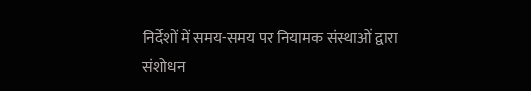निर्देशों में समय-समय पर नियामक संस्थाओं द्वारा संशोधन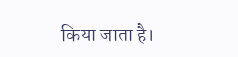किया जाता है।